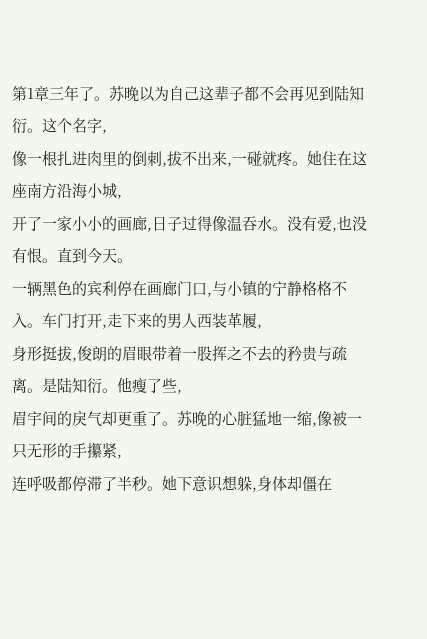第1章三年了。苏晚以为自己这辈子都不会再见到陆知衍。这个名字,
像一根扎进肉里的倒刺,拔不出来,一碰就疼。她住在这座南方沿海小城,
开了一家小小的画廊,日子过得像温吞水。没有爱,也没有恨。直到今天。
一辆黑色的宾利停在画廊门口,与小镇的宁静格格不入。车门打开,走下来的男人西装革履,
身形挺拔,俊朗的眉眼带着一股挥之不去的矜贵与疏离。是陆知衍。他瘦了些,
眉宇间的戾气却更重了。苏晚的心脏猛地一缩,像被一只无形的手攥紧,
连呼吸都停滞了半秒。她下意识想躲,身体却僵在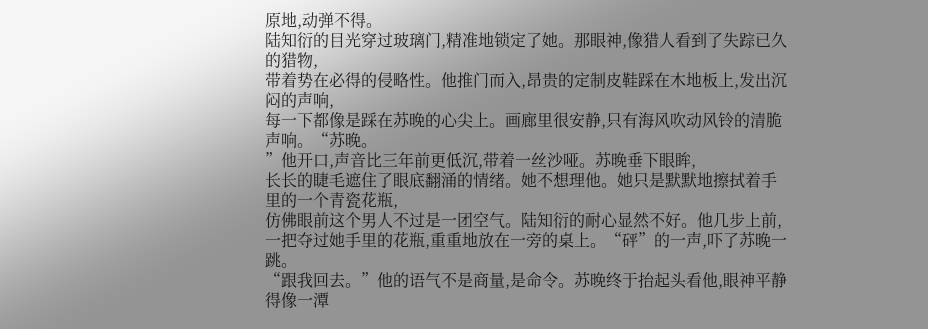原地,动弹不得。
陆知衍的目光穿过玻璃门,精准地锁定了她。那眼神,像猎人看到了失踪已久的猎物,
带着势在必得的侵略性。他推门而入,昂贵的定制皮鞋踩在木地板上,发出沉闷的声响,
每一下都像是踩在苏晚的心尖上。画廊里很安静,只有海风吹动风铃的清脆声响。“苏晚。
”他开口,声音比三年前更低沉,带着一丝沙哑。苏晚垂下眼眸,
长长的睫毛遮住了眼底翻涌的情绪。她不想理他。她只是默默地擦拭着手里的一个青瓷花瓶,
仿佛眼前这个男人不过是一团空气。陆知衍的耐心显然不好。他几步上前,
一把夺过她手里的花瓶,重重地放在一旁的桌上。“砰”的一声,吓了苏晚一跳。
“跟我回去。”他的语气不是商量,是命令。苏晚终于抬起头看他,眼神平静得像一潭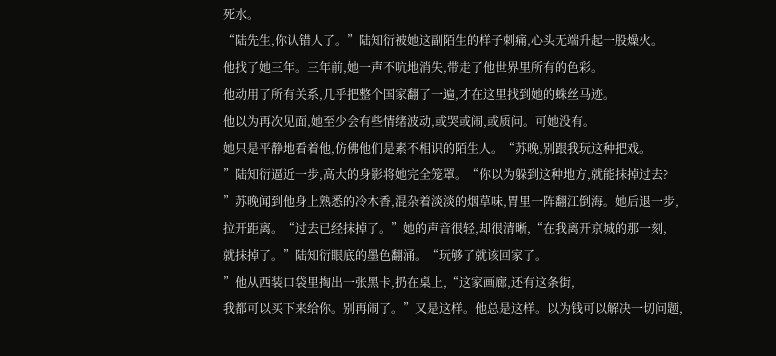死水。
“陆先生,你认错人了。”陆知衍被她这副陌生的样子刺痛,心头无端升起一股燥火。
他找了她三年。三年前,她一声不吭地消失,带走了他世界里所有的色彩。
他动用了所有关系,几乎把整个国家翻了一遍,才在这里找到她的蛛丝马迹。
他以为再次见面,她至少会有些情绪波动,或哭或闹,或质问。可她没有。
她只是平静地看着他,仿佛他们是素不相识的陌生人。“苏晚,别跟我玩这种把戏。
”陆知衍逼近一步,高大的身影将她完全笼罩。“你以为躲到这种地方,就能抹掉过去?
”苏晚闻到他身上熟悉的冷木香,混杂着淡淡的烟草味,胃里一阵翻江倒海。她后退一步,
拉开距离。“过去已经抹掉了。”她的声音很轻,却很清晰,“在我离开京城的那一刻,
就抹掉了。”陆知衍眼底的墨色翻涌。“玩够了就该回家了。
”他从西装口袋里掏出一张黑卡,扔在桌上,“这家画廊,还有这条街,
我都可以买下来给你。别再闹了。”又是这样。他总是这样。以为钱可以解决一切问题,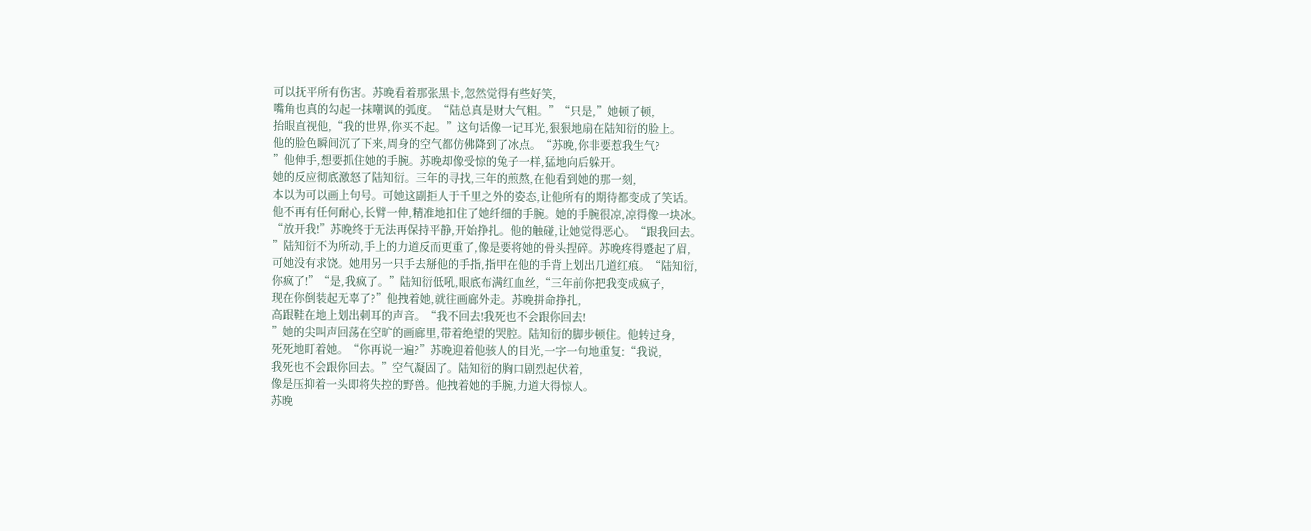可以抚平所有伤害。苏晚看着那张黑卡,忽然觉得有些好笑,
嘴角也真的勾起一抹嘲讽的弧度。“陆总真是财大气粗。”“只是,”她顿了顿,
抬眼直视他,“我的世界,你买不起。”这句话像一记耳光,狠狠地扇在陆知衍的脸上。
他的脸色瞬间沉了下来,周身的空气都仿佛降到了冰点。“苏晚,你非要惹我生气?
”他伸手,想要抓住她的手腕。苏晚却像受惊的兔子一样,猛地向后躲开。
她的反应彻底激怒了陆知衍。三年的寻找,三年的煎熬,在他看到她的那一刻,
本以为可以画上句号。可她这副拒人于千里之外的姿态,让他所有的期待都变成了笑话。
他不再有任何耐心,长臂一伸,精准地扣住了她纤细的手腕。她的手腕很凉,凉得像一块冰。
“放开我!”苏晚终于无法再保持平静,开始挣扎。他的触碰,让她觉得恶心。“跟我回去。
”陆知衍不为所动,手上的力道反而更重了,像是要将她的骨头捏碎。苏晚疼得蹙起了眉,
可她没有求饶。她用另一只手去掰他的手指,指甲在他的手背上划出几道红痕。“陆知衍,
你疯了!”“是,我疯了。”陆知衍低吼,眼底布满红血丝,“三年前你把我变成疯子,
现在你倒装起无辜了?”他拽着她,就往画廊外走。苏晚拼命挣扎,
高跟鞋在地上划出刺耳的声音。“我不回去!我死也不会跟你回去!
”她的尖叫声回荡在空旷的画廊里,带着绝望的哭腔。陆知衍的脚步顿住。他转过身,
死死地盯着她。“你再说一遍?”苏晚迎着他骇人的目光,一字一句地重复:“我说,
我死也不会跟你回去。”空气凝固了。陆知衍的胸口剧烈起伏着,
像是压抑着一头即将失控的野兽。他拽着她的手腕,力道大得惊人。
苏晚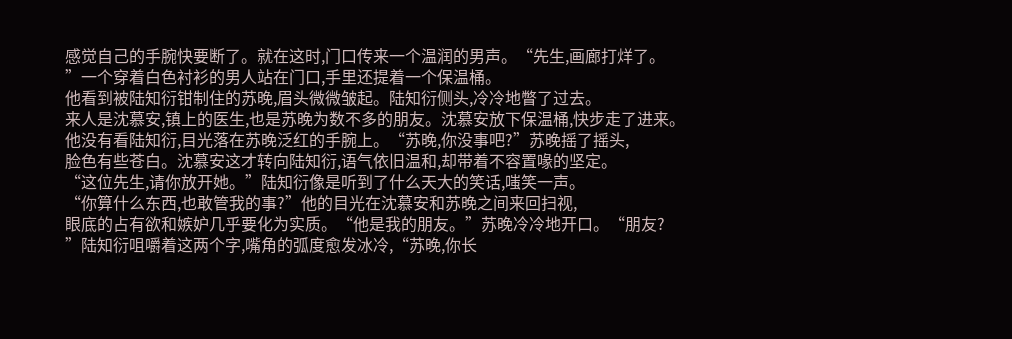感觉自己的手腕快要断了。就在这时,门口传来一个温润的男声。“先生,画廊打烊了。
”一个穿着白色衬衫的男人站在门口,手里还提着一个保温桶。
他看到被陆知衍钳制住的苏晚,眉头微微皱起。陆知衍侧头,冷冷地瞥了过去。
来人是沈慕安,镇上的医生,也是苏晚为数不多的朋友。沈慕安放下保温桶,快步走了进来。
他没有看陆知衍,目光落在苏晚泛红的手腕上。“苏晚,你没事吧?”苏晚摇了摇头,
脸色有些苍白。沈慕安这才转向陆知衍,语气依旧温和,却带着不容置喙的坚定。
“这位先生,请你放开她。”陆知衍像是听到了什么天大的笑话,嗤笑一声。
“你算什么东西,也敢管我的事?”他的目光在沈慕安和苏晚之间来回扫视,
眼底的占有欲和嫉妒几乎要化为实质。“他是我的朋友。”苏晚冷冷地开口。“朋友?
”陆知衍咀嚼着这两个字,嘴角的弧度愈发冰冷,“苏晚,你长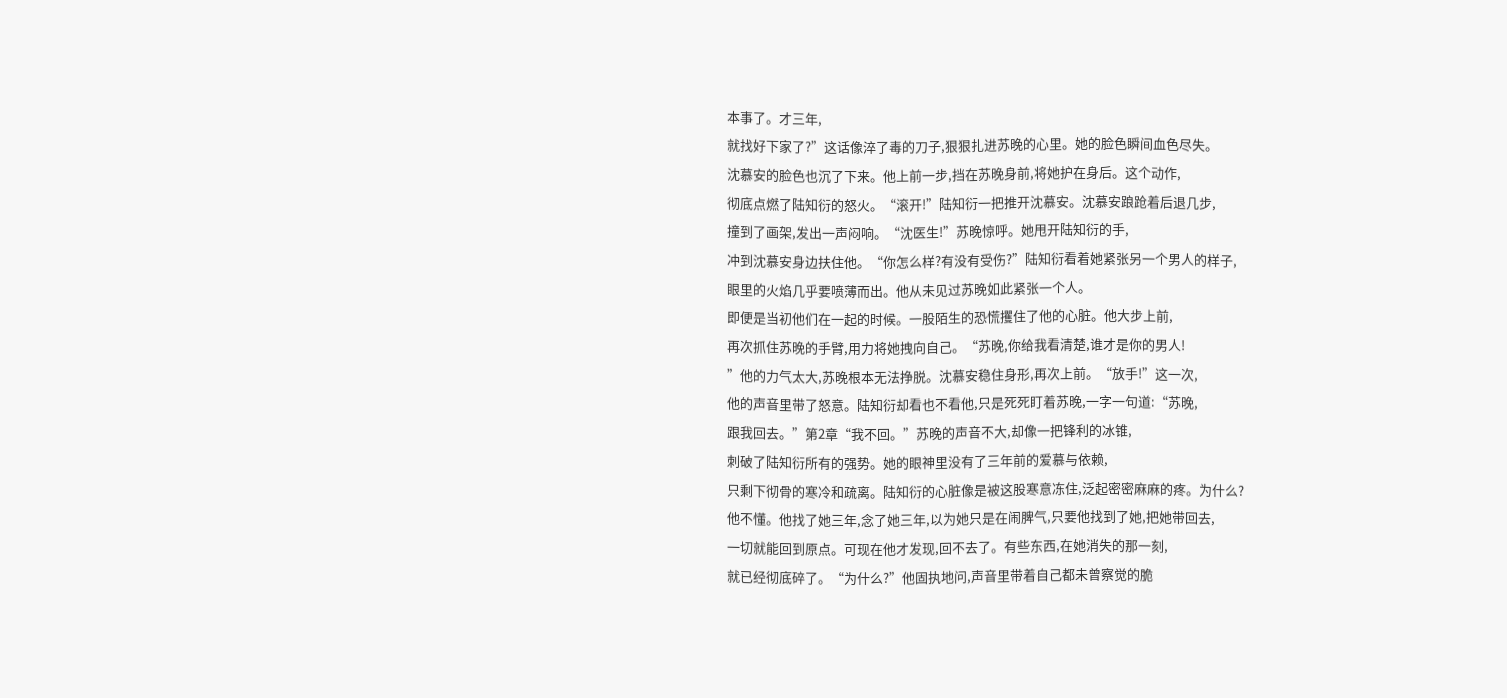本事了。才三年,
就找好下家了?”这话像淬了毒的刀子,狠狠扎进苏晚的心里。她的脸色瞬间血色尽失。
沈慕安的脸色也沉了下来。他上前一步,挡在苏晚身前,将她护在身后。这个动作,
彻底点燃了陆知衍的怒火。“滚开!”陆知衍一把推开沈慕安。沈慕安踉跄着后退几步,
撞到了画架,发出一声闷响。“沈医生!”苏晚惊呼。她甩开陆知衍的手,
冲到沈慕安身边扶住他。“你怎么样?有没有受伤?”陆知衍看着她紧张另一个男人的样子,
眼里的火焰几乎要喷薄而出。他从未见过苏晚如此紧张一个人。
即便是当初他们在一起的时候。一股陌生的恐慌攫住了他的心脏。他大步上前,
再次抓住苏晚的手臂,用力将她拽向自己。“苏晚,你给我看清楚,谁才是你的男人!
”他的力气太大,苏晚根本无法挣脱。沈慕安稳住身形,再次上前。“放手!”这一次,
他的声音里带了怒意。陆知衍却看也不看他,只是死死盯着苏晚,一字一句道:“苏晚,
跟我回去。”第2章“我不回。”苏晚的声音不大,却像一把锋利的冰锥,
刺破了陆知衍所有的强势。她的眼神里没有了三年前的爱慕与依赖,
只剩下彻骨的寒冷和疏离。陆知衍的心脏像是被这股寒意冻住,泛起密密麻麻的疼。为什么?
他不懂。他找了她三年,念了她三年,以为她只是在闹脾气,只要他找到了她,把她带回去,
一切就能回到原点。可现在他才发现,回不去了。有些东西,在她消失的那一刻,
就已经彻底碎了。“为什么?”他固执地问,声音里带着自己都未曾察觉的脆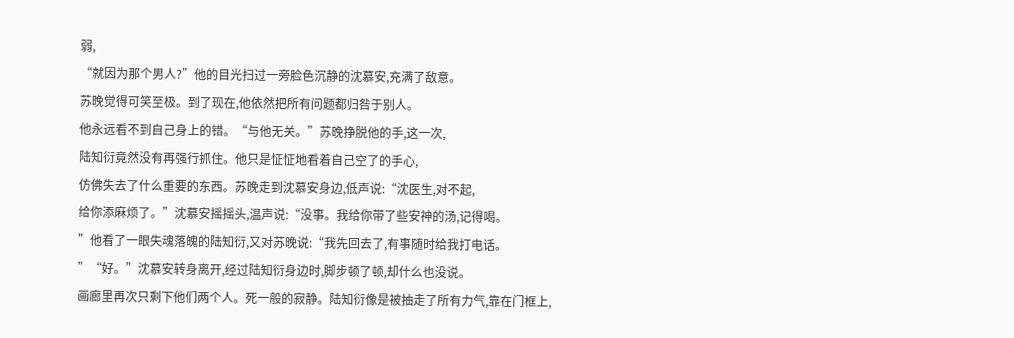弱,
“就因为那个男人?”他的目光扫过一旁脸色沉静的沈慕安,充满了敌意。
苏晚觉得可笑至极。到了现在,他依然把所有问题都归咎于别人。
他永远看不到自己身上的错。“与他无关。”苏晚挣脱他的手,这一次,
陆知衍竟然没有再强行抓住。他只是怔怔地看着自己空了的手心,
仿佛失去了什么重要的东西。苏晚走到沈慕安身边,低声说:“沈医生,对不起,
给你添麻烦了。”沈慕安摇摇头,温声说:“没事。我给你带了些安神的汤,记得喝。
”他看了一眼失魂落魄的陆知衍,又对苏晚说:“我先回去了,有事随时给我打电话。
”“好。”沈慕安转身离开,经过陆知衍身边时,脚步顿了顿,却什么也没说。
画廊里再次只剩下他们两个人。死一般的寂静。陆知衍像是被抽走了所有力气,靠在门框上,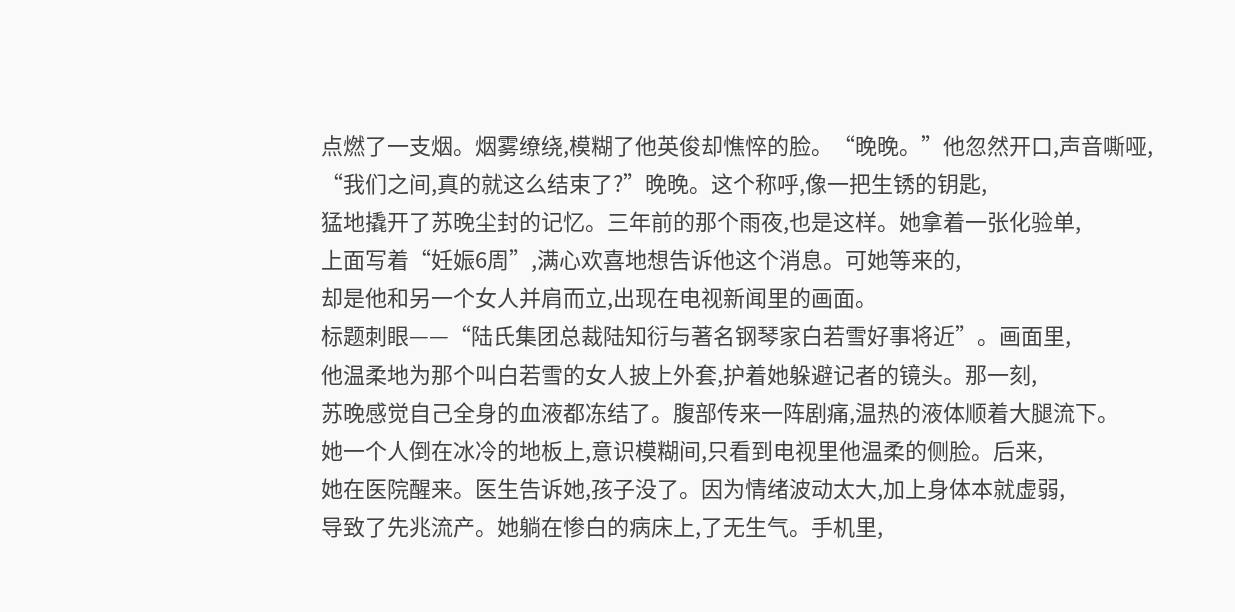点燃了一支烟。烟雾缭绕,模糊了他英俊却憔悴的脸。“晚晚。”他忽然开口,声音嘶哑,
“我们之间,真的就这么结束了?”晚晚。这个称呼,像一把生锈的钥匙,
猛地撬开了苏晚尘封的记忆。三年前的那个雨夜,也是这样。她拿着一张化验单,
上面写着“妊娠6周”,满心欢喜地想告诉他这个消息。可她等来的,
却是他和另一个女人并肩而立,出现在电视新闻里的画面。
标题刺眼——“陆氏集团总裁陆知衍与著名钢琴家白若雪好事将近”。画面里,
他温柔地为那个叫白若雪的女人披上外套,护着她躲避记者的镜头。那一刻,
苏晚感觉自己全身的血液都冻结了。腹部传来一阵剧痛,温热的液体顺着大腿流下。
她一个人倒在冰冷的地板上,意识模糊间,只看到电视里他温柔的侧脸。后来,
她在医院醒来。医生告诉她,孩子没了。因为情绪波动太大,加上身体本就虚弱,
导致了先兆流产。她躺在惨白的病床上,了无生气。手机里,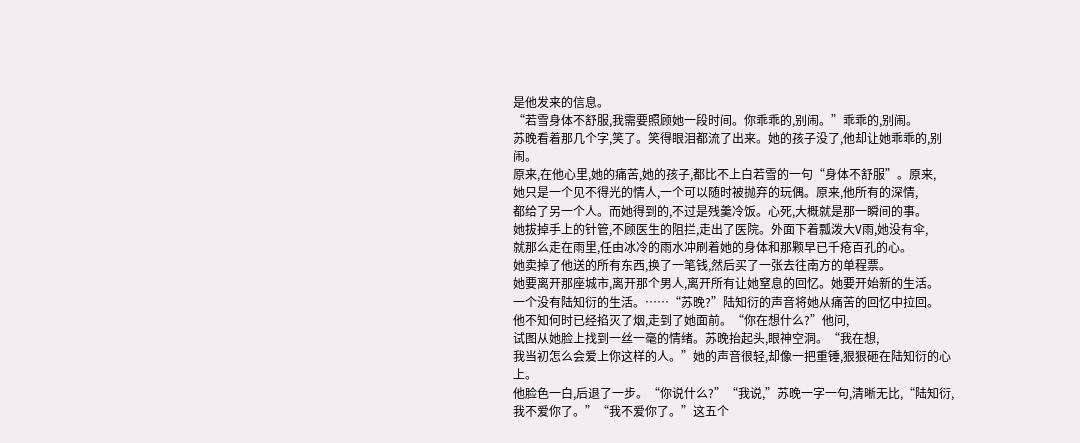是他发来的信息。
“若雪身体不舒服,我需要照顾她一段时间。你乖乖的,别闹。”乖乖的,别闹。
苏晚看着那几个字,笑了。笑得眼泪都流了出来。她的孩子没了,他却让她乖乖的,别闹。
原来,在他心里,她的痛苦,她的孩子,都比不上白若雪的一句“身体不舒服”。原来,
她只是一个见不得光的情人,一个可以随时被抛弃的玩偶。原来,他所有的深情,
都给了另一个人。而她得到的,不过是残羹冷饭。心死,大概就是那一瞬间的事。
她拔掉手上的针管,不顾医生的阻拦,走出了医院。外面下着瓢泼大V雨,她没有伞,
就那么走在雨里,任由冰冷的雨水冲刷着她的身体和那颗早已千疮百孔的心。
她卖掉了他送的所有东西,换了一笔钱,然后买了一张去往南方的单程票。
她要离开那座城市,离开那个男人,离开所有让她窒息的回忆。她要开始新的生活。
一个没有陆知衍的生活。……“苏晚?”陆知衍的声音将她从痛苦的回忆中拉回。
他不知何时已经掐灭了烟,走到了她面前。“你在想什么?”他问,
试图从她脸上找到一丝一毫的情绪。苏晚抬起头,眼神空洞。“我在想,
我当初怎么会爱上你这样的人。”她的声音很轻,却像一把重锤,狠狠砸在陆知衍的心上。
他脸色一白,后退了一步。“你说什么?”“我说,”苏晚一字一句,清晰无比,“陆知衍,
我不爱你了。”“我不爱你了。”这五个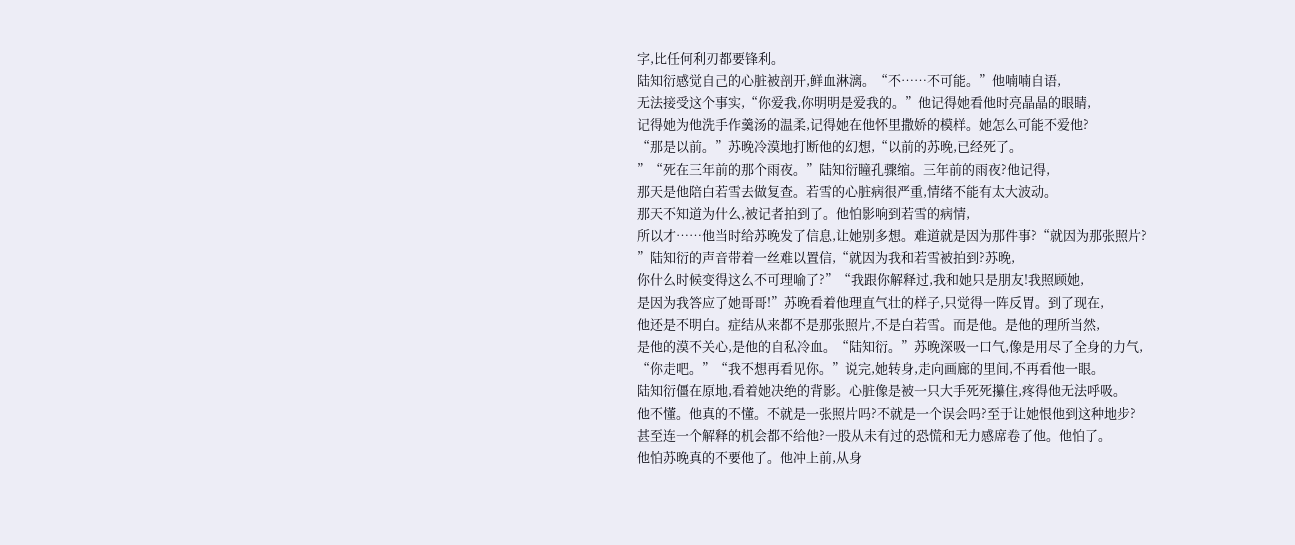字,比任何利刃都要锋利。
陆知衍感觉自己的心脏被剖开,鲜血淋漓。“不……不可能。”他喃喃自语,
无法接受这个事实,“你爱我,你明明是爱我的。”他记得她看他时亮晶晶的眼睛,
记得她为他洗手作羹汤的温柔,记得她在他怀里撒娇的模样。她怎么可能不爱他?
“那是以前。”苏晚冷漠地打断他的幻想,“以前的苏晚,已经死了。
”“死在三年前的那个雨夜。”陆知衍瞳孔骤缩。三年前的雨夜?他记得,
那天是他陪白若雪去做复查。若雪的心脏病很严重,情绪不能有太大波动。
那天不知道为什么,被记者拍到了。他怕影响到若雪的病情,
所以才……他当时给苏晚发了信息,让她别多想。难道就是因为那件事?“就因为那张照片?
”陆知衍的声音带着一丝难以置信,“就因为我和若雪被拍到?苏晚,
你什么时候变得这么不可理喻了?”“我跟你解释过,我和她只是朋友!我照顾她,
是因为我答应了她哥哥!”苏晚看着他理直气壮的样子,只觉得一阵反胃。到了现在,
他还是不明白。症结从来都不是那张照片,不是白若雪。而是他。是他的理所当然,
是他的漠不关心,是他的自私冷血。“陆知衍。”苏晚深吸一口气,像是用尽了全身的力气,
“你走吧。”“我不想再看见你。”说完,她转身,走向画廊的里间,不再看他一眼。
陆知衍僵在原地,看着她决绝的背影。心脏像是被一只大手死死攥住,疼得他无法呼吸。
他不懂。他真的不懂。不就是一张照片吗?不就是一个误会吗?至于让她恨他到这种地步?
甚至连一个解释的机会都不给他?一股从未有过的恐慌和无力感席卷了他。他怕了。
他怕苏晚真的不要他了。他冲上前,从身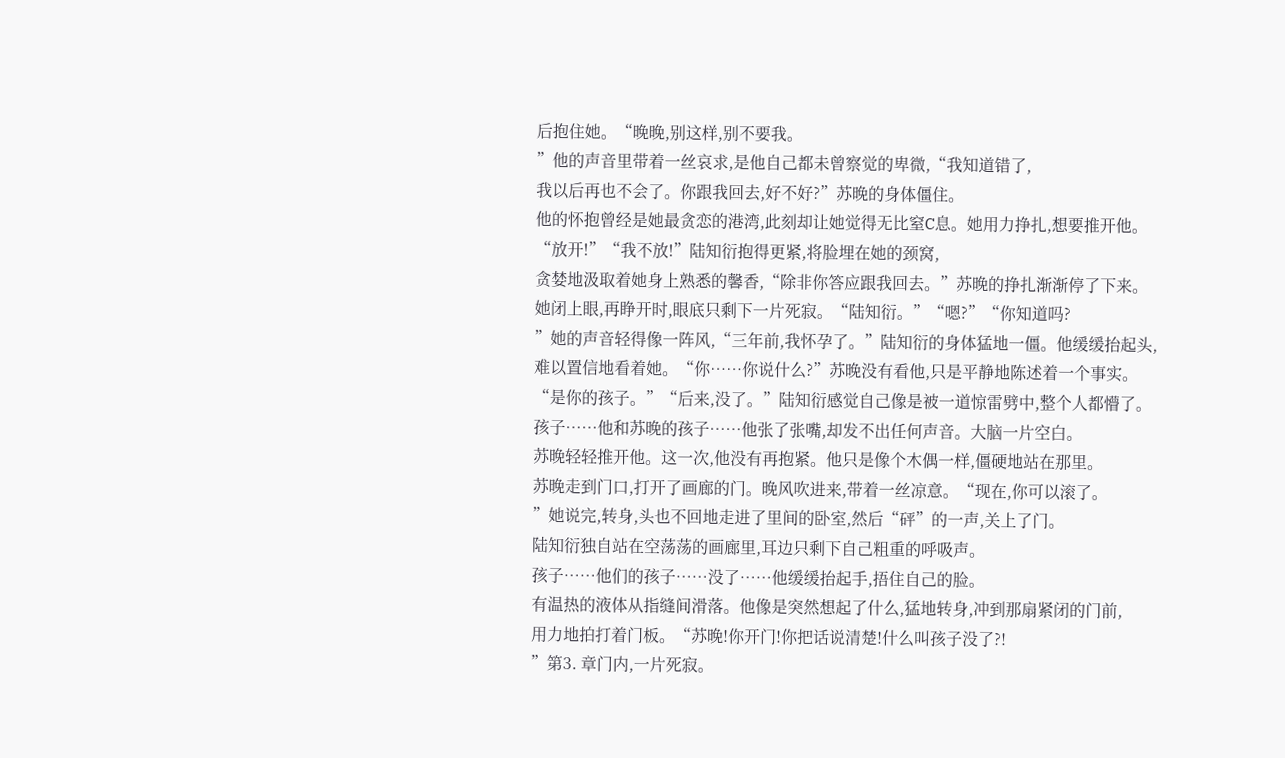后抱住她。“晚晚,别这样,别不要我。
”他的声音里带着一丝哀求,是他自己都未曾察觉的卑微,“我知道错了,
我以后再也不会了。你跟我回去,好不好?”苏晚的身体僵住。
他的怀抱曾经是她最贪恋的港湾,此刻却让她觉得无比窒C息。她用力挣扎,想要推开他。
“放开!”“我不放!”陆知衍抱得更紧,将脸埋在她的颈窝,
贪婪地汲取着她身上熟悉的馨香,“除非你答应跟我回去。”苏晚的挣扎渐渐停了下来。
她闭上眼,再睁开时,眼底只剩下一片死寂。“陆知衍。”“嗯?”“你知道吗?
”她的声音轻得像一阵风,“三年前,我怀孕了。”陆知衍的身体猛地一僵。他缓缓抬起头,
难以置信地看着她。“你……你说什么?”苏晚没有看他,只是平静地陈述着一个事实。
“是你的孩子。”“后来,没了。”陆知衍感觉自己像是被一道惊雷劈中,整个人都懵了。
孩子……他和苏晚的孩子……他张了张嘴,却发不出任何声音。大脑一片空白。
苏晚轻轻推开他。这一次,他没有再抱紧。他只是像个木偶一样,僵硬地站在那里。
苏晚走到门口,打开了画廊的门。晚风吹进来,带着一丝凉意。“现在,你可以滚了。
”她说完,转身,头也不回地走进了里间的卧室,然后“砰”的一声,关上了门。
陆知衍独自站在空荡荡的画廊里,耳边只剩下自己粗重的呼吸声。
孩子……他们的孩子……没了……他缓缓抬起手,捂住自己的脸。
有温热的液体从指缝间滑落。他像是突然想起了什么,猛地转身,冲到那扇紧闭的门前,
用力地拍打着门板。“苏晚!你开门!你把话说清楚!什么叫孩子没了?!
”第3. 章门内,一片死寂。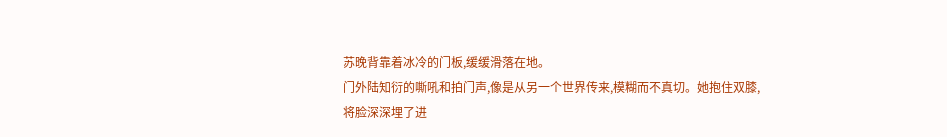苏晚背靠着冰冷的门板,缓缓滑落在地。
门外陆知衍的嘶吼和拍门声,像是从另一个世界传来,模糊而不真切。她抱住双膝,
将脸深深埋了进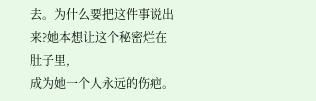去。为什么要把这件事说出来?她本想让这个秘密烂在肚子里,
成为她一个人永远的伤疤。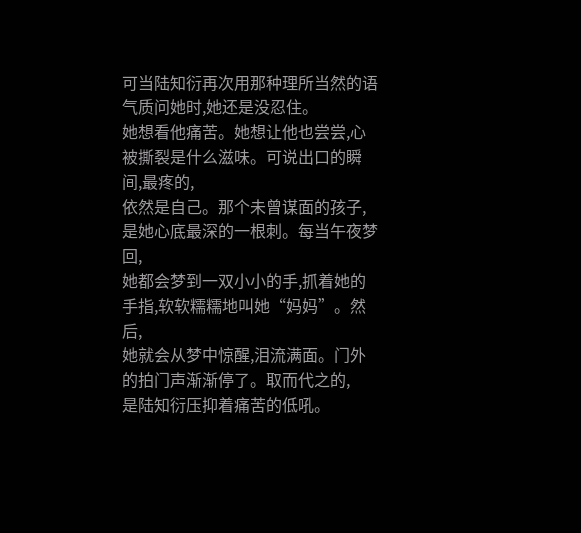可当陆知衍再次用那种理所当然的语气质问她时,她还是没忍住。
她想看他痛苦。她想让他也尝尝,心被撕裂是什么滋味。可说出口的瞬间,最疼的,
依然是自己。那个未曾谋面的孩子,是她心底最深的一根刺。每当午夜梦回,
她都会梦到一双小小的手,抓着她的手指,软软糯糯地叫她“妈妈”。然后,
她就会从梦中惊醒,泪流满面。门外的拍门声渐渐停了。取而代之的,
是陆知衍压抑着痛苦的低吼。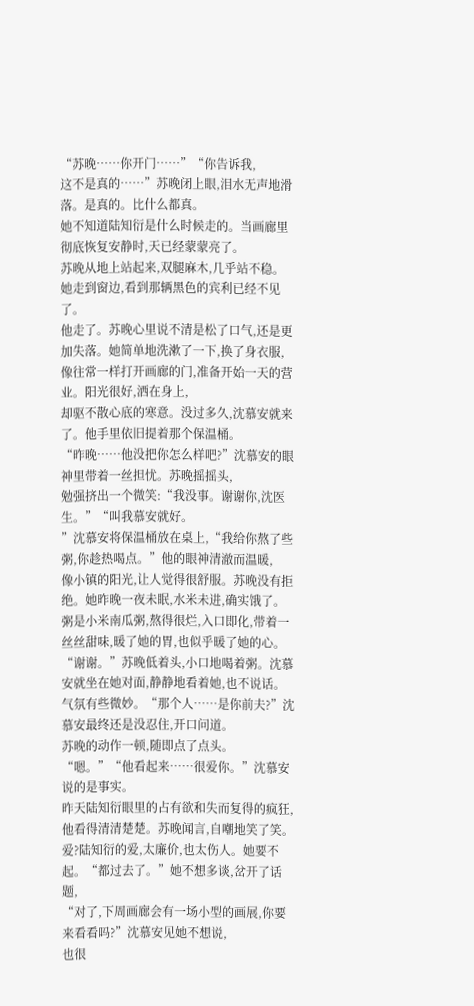“苏晚……你开门……”“你告诉我,
这不是真的……”苏晚闭上眼,泪水无声地滑落。是真的。比什么都真。
她不知道陆知衍是什么时候走的。当画廊里彻底恢复安静时,天已经蒙蒙亮了。
苏晚从地上站起来,双腿麻木,几乎站不稳。她走到窗边,看到那辆黑色的宾利已经不见了。
他走了。苏晚心里说不清是松了口气,还是更加失落。她简单地洗漱了一下,换了身衣服,
像往常一样打开画廊的门,准备开始一天的营业。阳光很好,洒在身上,
却驱不散心底的寒意。没过多久,沈慕安就来了。他手里依旧提着那个保温桶。
“昨晚……他没把你怎么样吧?”沈慕安的眼神里带着一丝担忧。苏晚摇摇头,
勉强挤出一个微笑:“我没事。谢谢你,沈医生。”“叫我慕安就好。
”沈慕安将保温桶放在桌上,“我给你熬了些粥,你趁热喝点。”他的眼神清澈而温暖,
像小镇的阳光,让人觉得很舒服。苏晚没有拒绝。她昨晚一夜未眠,水米未进,确实饿了。
粥是小米南瓜粥,熬得很烂,入口即化,带着一丝丝甜味,暖了她的胃,也似乎暖了她的心。
“谢谢。”苏晚低着头,小口地喝着粥。沈慕安就坐在她对面,静静地看着她,也不说话。
气氛有些微妙。“那个人……是你前夫?”沈慕安最终还是没忍住,开口问道。
苏晚的动作一顿,随即点了点头。“嗯。”“他看起来……很爱你。”沈慕安说的是事实。
昨天陆知衍眼里的占有欲和失而复得的疯狂,他看得清清楚楚。苏晚闻言,自嘲地笑了笑。
爱?陆知衍的爱,太廉价,也太伤人。她要不起。“都过去了。”她不想多谈,岔开了话题,
“对了,下周画廊会有一场小型的画展,你要来看看吗?”沈慕安见她不想说,
也很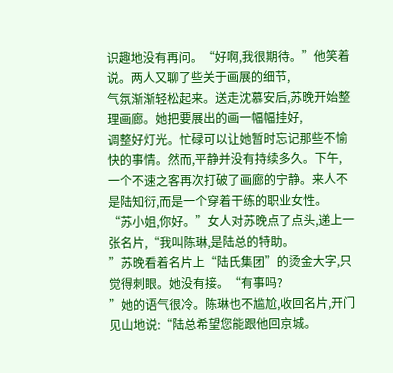识趣地没有再问。“好啊,我很期待。”他笑着说。两人又聊了些关于画展的细节,
气氛渐渐轻松起来。送走沈慕安后,苏晚开始整理画廊。她把要展出的画一幅幅挂好,
调整好灯光。忙碌可以让她暂时忘记那些不愉快的事情。然而,平静并没有持续多久。下午,
一个不速之客再次打破了画廊的宁静。来人不是陆知衍,而是一个穿着干练的职业女性。
“苏小姐,你好。”女人对苏晚点了点头,递上一张名片,“我叫陈琳,是陆总的特助。
”苏晚看着名片上“陆氏集团”的烫金大字,只觉得刺眼。她没有接。“有事吗?
”她的语气很冷。陈琳也不尴尬,收回名片,开门见山地说:“陆总希望您能跟他回京城。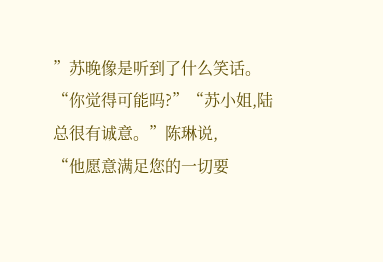”苏晚像是听到了什么笑话。“你觉得可能吗?”“苏小姐,陆总很有诚意。”陈琳说,
“他愿意满足您的一切要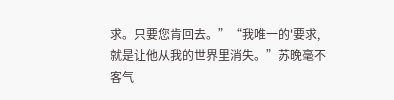求。只要您肯回去。”“我唯一的'要求,
就是让他从我的世界里消失。”苏晚毫不客气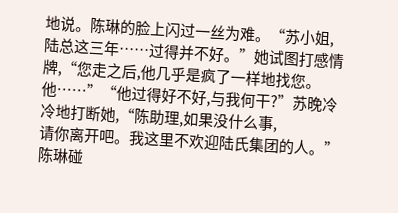地说。陈琳的脸上闪过一丝为难。“苏小姐,
陆总这三年……过得并不好。”她试图打感情牌,“您走之后,他几乎是疯了一样地找您。
他……”“他过得好不好,与我何干?”苏晚冷冷地打断她,“陈助理,如果没什么事,
请你离开吧。我这里不欢迎陆氏集团的人。”陈琳碰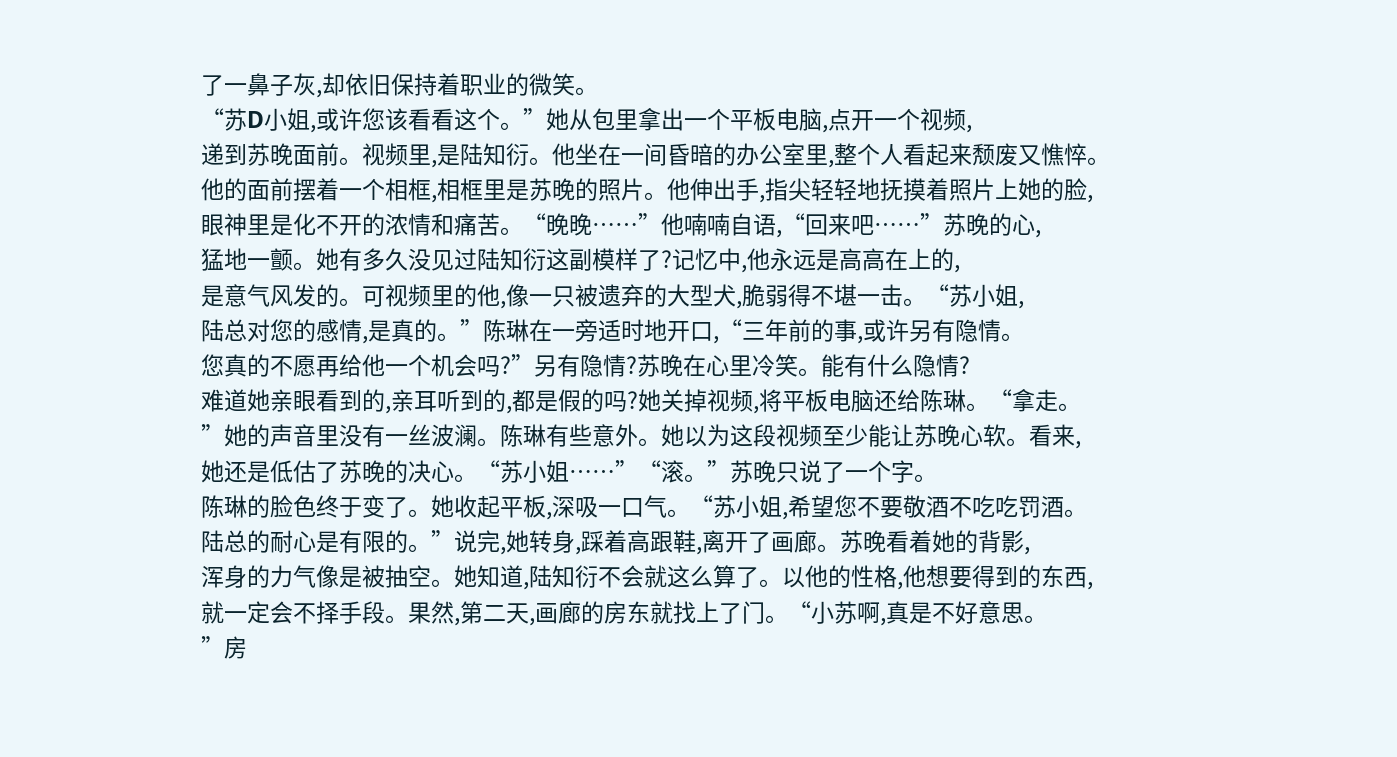了一鼻子灰,却依旧保持着职业的微笑。
“苏D小姐,或许您该看看这个。”她从包里拿出一个平板电脑,点开一个视频,
递到苏晚面前。视频里,是陆知衍。他坐在一间昏暗的办公室里,整个人看起来颓废又憔悴。
他的面前摆着一个相框,相框里是苏晚的照片。他伸出手,指尖轻轻地抚摸着照片上她的脸,
眼神里是化不开的浓情和痛苦。“晚晚……”他喃喃自语,“回来吧……”苏晚的心,
猛地一颤。她有多久没见过陆知衍这副模样了?记忆中,他永远是高高在上的,
是意气风发的。可视频里的他,像一只被遗弃的大型犬,脆弱得不堪一击。“苏小姐,
陆总对您的感情,是真的。”陈琳在一旁适时地开口,“三年前的事,或许另有隐情。
您真的不愿再给他一个机会吗?”另有隐情?苏晚在心里冷笑。能有什么隐情?
难道她亲眼看到的,亲耳听到的,都是假的吗?她关掉视频,将平板电脑还给陈琳。“拿走。
”她的声音里没有一丝波澜。陈琳有些意外。她以为这段视频至少能让苏晚心软。看来,
她还是低估了苏晚的决心。“苏小姐……”“滚。”苏晚只说了一个字。
陈琳的脸色终于变了。她收起平板,深吸一口气。“苏小姐,希望您不要敬酒不吃吃罚酒。
陆总的耐心是有限的。”说完,她转身,踩着高跟鞋,离开了画廊。苏晚看着她的背影,
浑身的力气像是被抽空。她知道,陆知衍不会就这么算了。以他的性格,他想要得到的东西,
就一定会不择手段。果然,第二天,画廊的房东就找上了门。“小苏啊,真是不好意思。
”房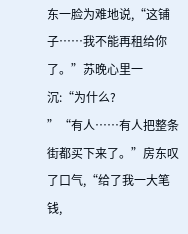东一脸为难地说,“这铺子……我不能再租给你了。”苏晚心里一沉:“为什么?
”“有人……有人把整条街都买下来了。”房东叹了口气,“给了我一大笔钱,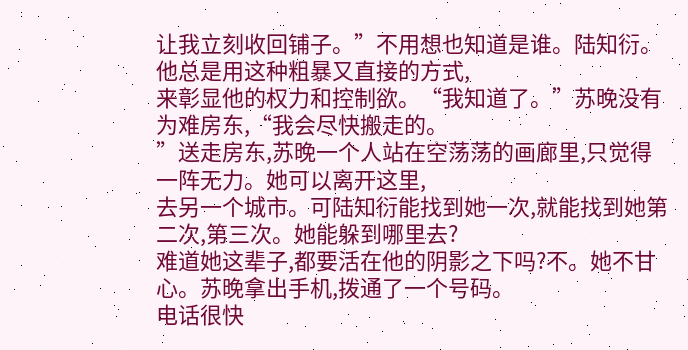让我立刻收回铺子。”不用想也知道是谁。陆知衍。他总是用这种粗暴又直接的方式,
来彰显他的权力和控制欲。“我知道了。”苏晚没有为难房东,“我会尽快搬走的。
”送走房东,苏晚一个人站在空荡荡的画廊里,只觉得一阵无力。她可以离开这里,
去另一个城市。可陆知衍能找到她一次,就能找到她第二次,第三次。她能躲到哪里去?
难道她这辈子,都要活在他的阴影之下吗?不。她不甘心。苏晚拿出手机,拨通了一个号码。
电话很快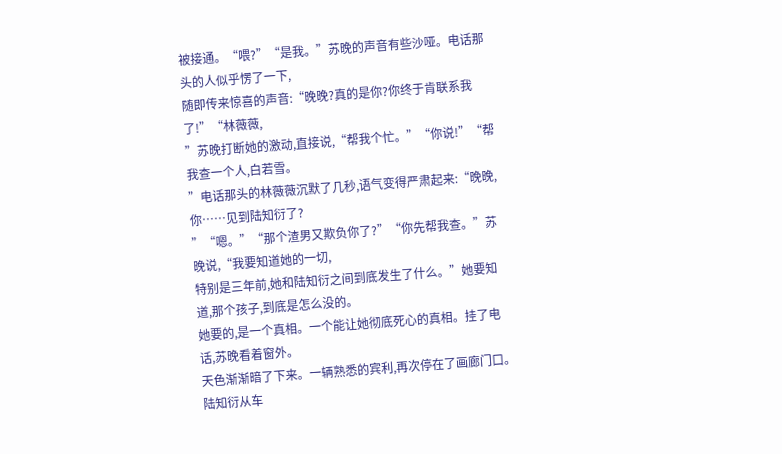被接通。“喂?”“是我。”苏晚的声音有些沙哑。电话那头的人似乎愣了一下,
随即传来惊喜的声音:“晚晚?真的是你?你终于肯联系我了!”“林薇薇,
”苏晚打断她的激动,直接说,“帮我个忙。”“你说!”“帮我查一个人,白若雪。
”电话那头的林薇薇沉默了几秒,语气变得严肃起来:“晚晚,你……见到陆知衍了?
”“嗯。”“那个渣男又欺负你了?”“你先帮我查。”苏晚说,“我要知道她的一切,
特别是三年前,她和陆知衍之间到底发生了什么。”她要知道,那个孩子,到底是怎么没的。
她要的,是一个真相。一个能让她彻底死心的真相。挂了电话,苏晚看着窗外。
天色渐渐暗了下来。一辆熟悉的宾利,再次停在了画廊门口。陆知衍从车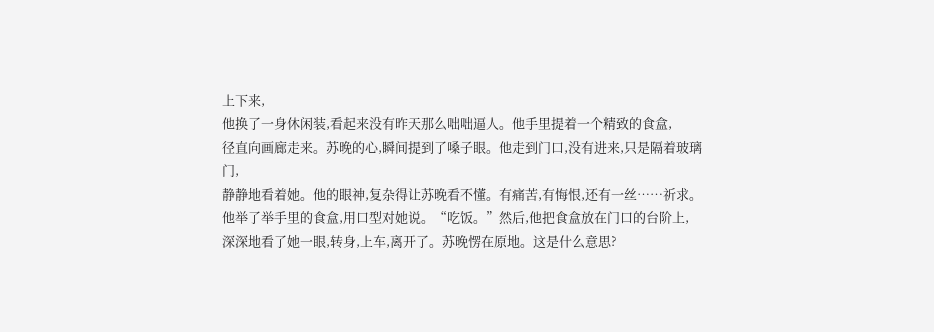上下来,
他换了一身休闲装,看起来没有昨天那么咄咄逼人。他手里提着一个精致的食盒,
径直向画廊走来。苏晚的心,瞬间提到了嗓子眼。他走到门口,没有进来,只是隔着玻璃门,
静静地看着她。他的眼神,复杂得让苏晚看不懂。有痛苦,有悔恨,还有一丝……祈求。
他举了举手里的食盒,用口型对她说。“吃饭。”然后,他把食盒放在门口的台阶上,
深深地看了她一眼,转身,上车,离开了。苏晚愣在原地。这是什么意思?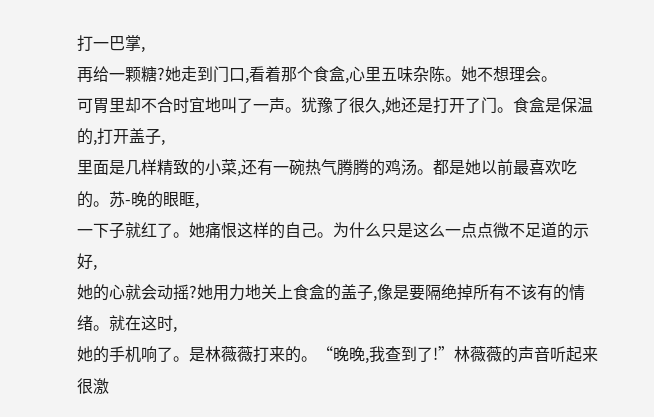打一巴掌,
再给一颗糖?她走到门口,看着那个食盒,心里五味杂陈。她不想理会。
可胃里却不合时宜地叫了一声。犹豫了很久,她还是打开了门。食盒是保温的,打开盖子,
里面是几样精致的小菜,还有一碗热气腾腾的鸡汤。都是她以前最喜欢吃的。苏-晚的眼眶,
一下子就红了。她痛恨这样的自己。为什么只是这么一点点微不足道的示好,
她的心就会动摇?她用力地关上食盒的盖子,像是要隔绝掉所有不该有的情绪。就在这时,
她的手机响了。是林薇薇打来的。“晚晚,我查到了!”林薇薇的声音听起来很激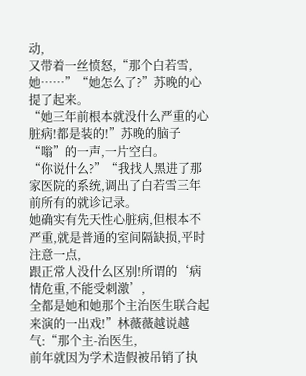动,
又带着一丝愤怒,“那个白若雪,她……”“她怎么了?”苏晚的心提了起来。
“她三年前根本就没什么严重的心脏病!都是装的!”苏晚的脑子“嗡”的一声,一片空白。
“你说什么?”“我找人黑进了那家医院的系统,调出了白若雪三年前所有的就诊记录。
她确实有先天性心脏病,但根本不严重,就是普通的室间隔缺损,平时注意一点,
跟正常人没什么区别!所谓的‘病情危重,不能受刺激’,
全都是她和她那个主治医生联合起来演的一出戏!”林薇薇越说越气:“那个主-治医生,
前年就因为学术造假被吊销了执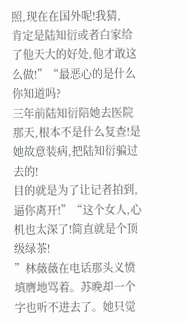照,现在在国外呢!我猜,
肯定是陆知衍或者白家给了他天大的好处,他才敢这么做!”“最恶心的是什么你知道吗?
三年前陆知衍陪她去医院那天,根本不是什么复查!是她故意装病,把陆知衍骗过去的!
目的就是为了让记者拍到,逼你离开!”“这个女人,心机也太深了!简直就是个顶级绿茶!
”林薇薇在电话那头义愤填膺地骂着。苏晚却一个字也听不进去了。她只觉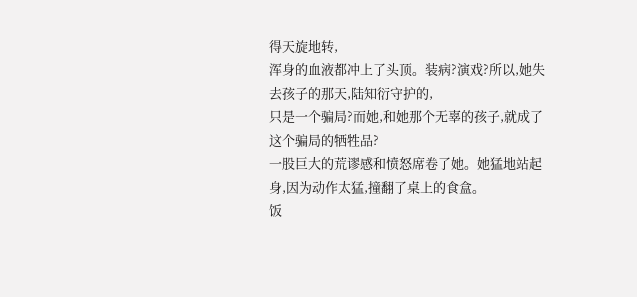得天旋地转,
浑身的血液都冲上了头顶。装病?演戏?所以,她失去孩子的那天,陆知衍守护的,
只是一个骗局?而她,和她那个无辜的孩子,就成了这个骗局的牺牲品?
一股巨大的荒谬感和愤怒席卷了她。她猛地站起身,因为动作太猛,撞翻了桌上的食盒。
饭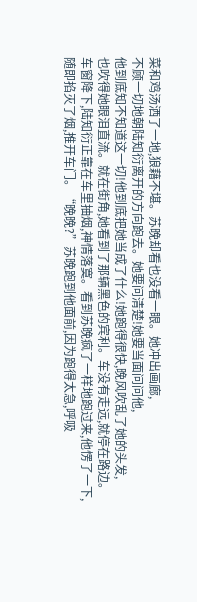菜和鸡汤洒了一地,狼藉不堪。苏晚却看也没看一眼。她冲出画廊,
不顾一切地朝陆知衍离开的方向跑去。她要问清楚!她要当面问问他,
他到底知不知道这一切!他到底把她当成了什么!她跑得很快,晚风吹乱了她的头发,
也吹得她眼泪直流。就在街角,她看到了那辆黑色的宾利。车没有走远,就停在路边。
车窗降下,陆知衍正靠在车里抽烟,神情落寞。看到苏晚疯了一样地跑过来,他愣了一下,
随即掐灭了烟,推开车门。“晚晚?”苏晚跑到他面前,因为跑得太急,呼吸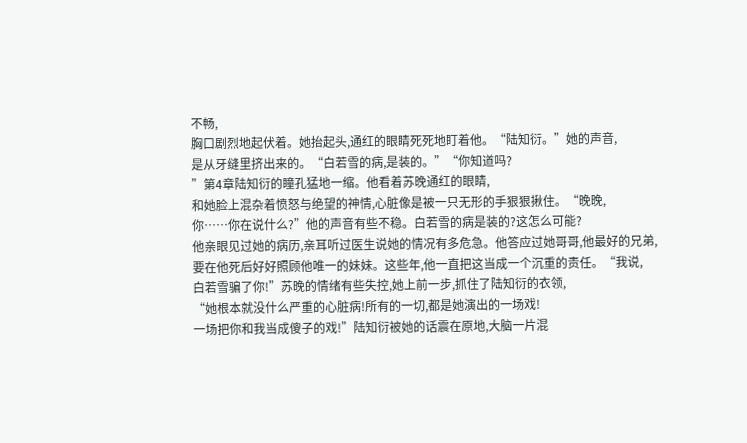不畅,
胸口剧烈地起伏着。她抬起头,通红的眼睛死死地盯着他。“陆知衍。”她的声音,
是从牙缝里挤出来的。“白若雪的病,是装的。”“你知道吗?
”第4章陆知衍的瞳孔猛地一缩。他看着苏晚通红的眼睛,
和她脸上混杂着愤怒与绝望的神情,心脏像是被一只无形的手狠狠揪住。“晚晚,
你……你在说什么?”他的声音有些不稳。白若雪的病是装的?这怎么可能?
他亲眼见过她的病历,亲耳听过医生说她的情况有多危急。他答应过她哥哥,他最好的兄弟,
要在他死后好好照顾他唯一的妹妹。这些年,他一直把这当成一个沉重的责任。“我说,
白若雪骗了你!”苏晚的情绪有些失控,她上前一步,抓住了陆知衍的衣领,
“她根本就没什么严重的心脏病!所有的一切,都是她演出的一场戏!
一场把你和我当成傻子的戏!”陆知衍被她的话震在原地,大脑一片混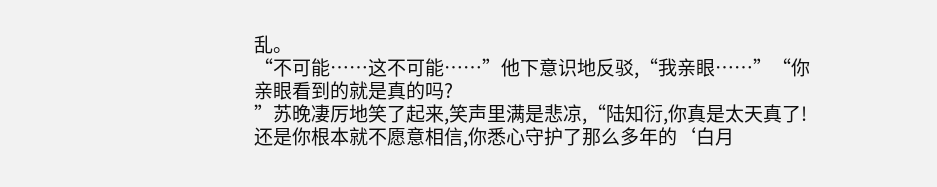乱。
“不可能……这不可能……”他下意识地反驳,“我亲眼……”“你亲眼看到的就是真的吗?
”苏晚凄厉地笑了起来,笑声里满是悲凉,“陆知衍,你真是太天真了!
还是你根本就不愿意相信,你悉心守护了那么多年的‘白月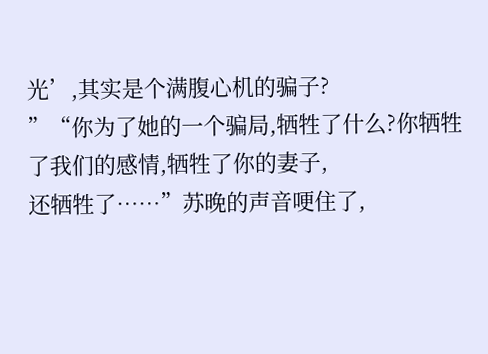光’,其实是个满腹心机的骗子?
”“你为了她的一个骗局,牺牲了什么?你牺牲了我们的感情,牺牲了你的妻子,
还牺牲了……”苏晚的声音哽住了,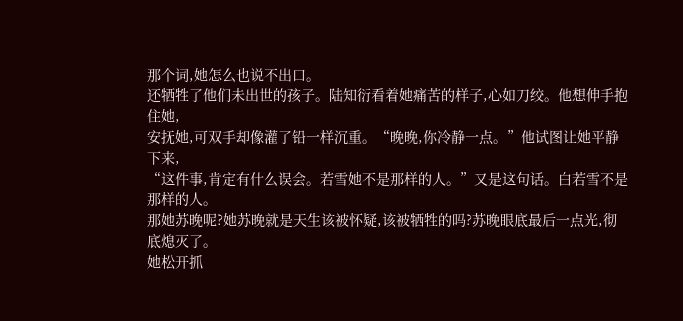那个词,她怎么也说不出口。
还牺牲了他们未出世的孩子。陆知衍看着她痛苦的样子,心如刀绞。他想伸手抱住她,
安抚她,可双手却像灌了铅一样沉重。“晚晚,你冷静一点。”他试图让她平静下来,
“这件事,肯定有什么误会。若雪她不是那样的人。”又是这句话。白若雪不是那样的人。
那她苏晚呢?她苏晚就是天生该被怀疑,该被牺牲的吗?苏晚眼底最后一点光,彻底熄灭了。
她松开抓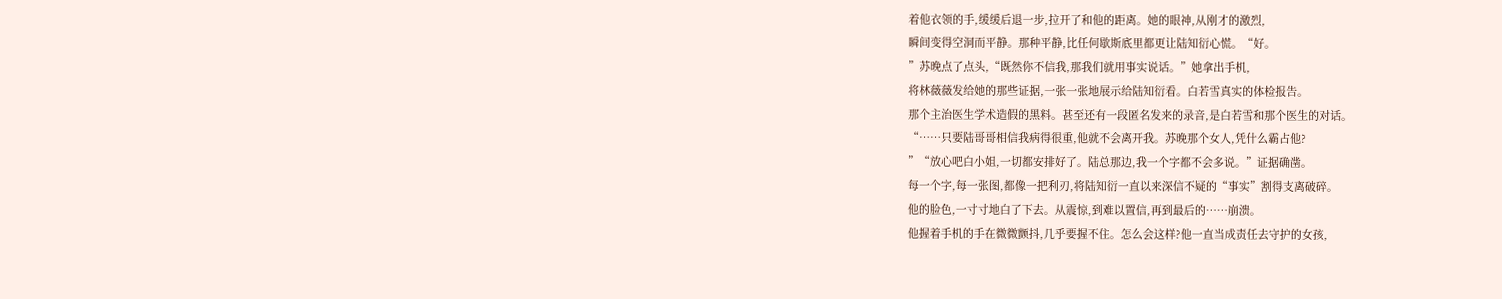着他衣领的手,缓缓后退一步,拉开了和他的距离。她的眼神,从刚才的激烈,
瞬间变得空洞而平静。那种平静,比任何歇斯底里都更让陆知衍心慌。“好。
”苏晚点了点头,“既然你不信我,那我们就用事实说话。”她拿出手机,
将林薇薇发给她的那些证据,一张一张地展示给陆知衍看。白若雪真实的体检报告。
那个主治医生学术造假的黑料。甚至还有一段匿名发来的录音,是白若雪和那个医生的对话。
“……只要陆哥哥相信我病得很重,他就不会离开我。苏晚那个女人,凭什么霸占他?
”“放心吧白小姐,一切都安排好了。陆总那边,我一个字都不会多说。”证据确凿。
每一个字,每一张图,都像一把利刃,将陆知衍一直以来深信不疑的“事实”割得支离破碎。
他的脸色,一寸寸地白了下去。从震惊,到难以置信,再到最后的……崩溃。
他握着手机的手在微微颤抖,几乎要握不住。怎么会这样?他一直当成责任去守护的女孩,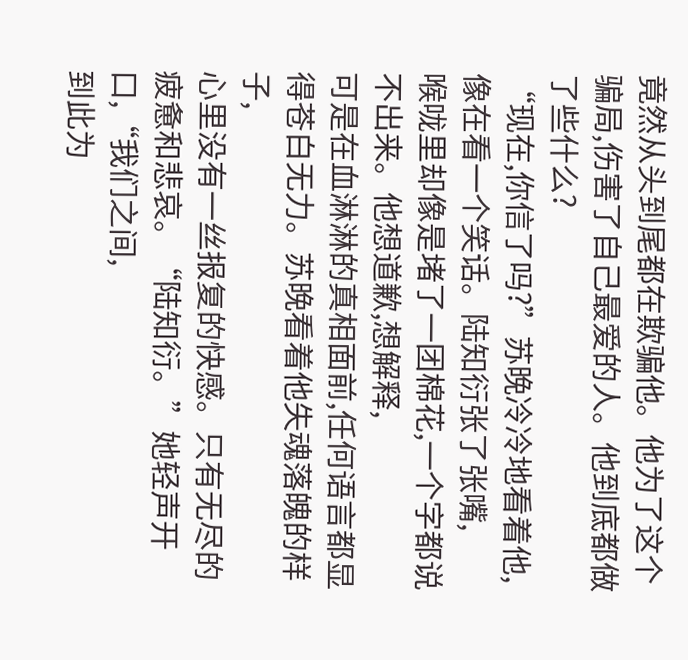竟然从头到尾都在欺骗他。他为了这个骗局,伤害了自己最爱的人。他到底都做了些什么?
“现在,你信了吗?”苏晚冷冷地看着他,像在看一个笑话。陆知衍张了张嘴,
喉咙里却像是堵了一团棉花,一个字都说不出来。他想道歉,想解释,
可是在血淋淋的真相面前,任何语言都显得苍白无力。苏晚看着他失魂落魄的样子,
心里没有一丝报复的快感。只有无尽的疲惫和悲哀。“陆知衍。”她轻声开口,“我们之间,
到此为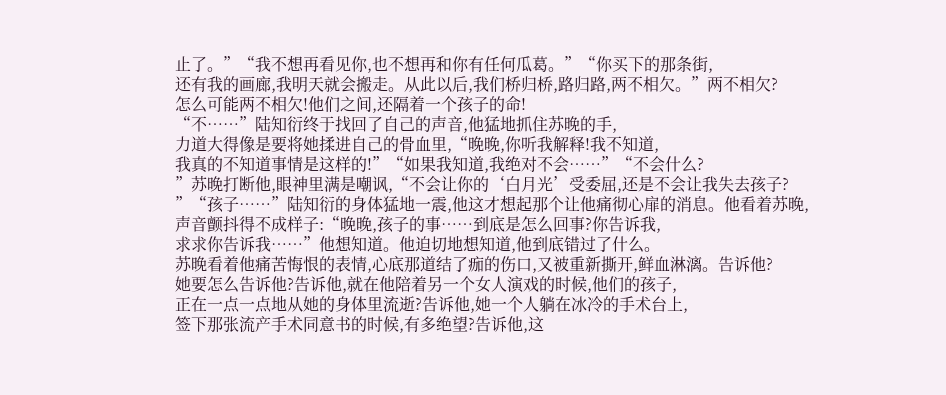止了。”“我不想再看见你,也不想再和你有任何瓜葛。”“你买下的那条街,
还有我的画廊,我明天就会搬走。从此以后,我们桥归桥,路归路,两不相欠。”两不相欠?
怎么可能两不相欠!他们之间,还隔着一个孩子的命!
“不……”陆知衍终于找回了自己的声音,他猛地抓住苏晚的手,
力道大得像是要将她揉进自己的骨血里,“晚晚,你听我解释!我不知道,
我真的不知道事情是这样的!”“如果我知道,我绝对不会……”“不会什么?
”苏晚打断他,眼神里满是嘲讽,“不会让你的‘白月光’受委屈,还是不会让我失去孩子?
”“孩子……”陆知衍的身体猛地一震,他这才想起那个让他痛彻心扉的消息。他看着苏晚,
声音颤抖得不成样子:“晚晚,孩子的事……到底是怎么回事?你告诉我,
求求你告诉我……”他想知道。他迫切地想知道,他到底错过了什么。
苏晚看着他痛苦悔恨的表情,心底那道结了痂的伤口,又被重新撕开,鲜血淋漓。告诉他?
她要怎么告诉他?告诉他,就在他陪着另一个女人演戏的时候,他们的孩子,
正在一点一点地从她的身体里流逝?告诉他,她一个人躺在冰冷的手术台上,
签下那张流产手术同意书的时候,有多绝望?告诉他,这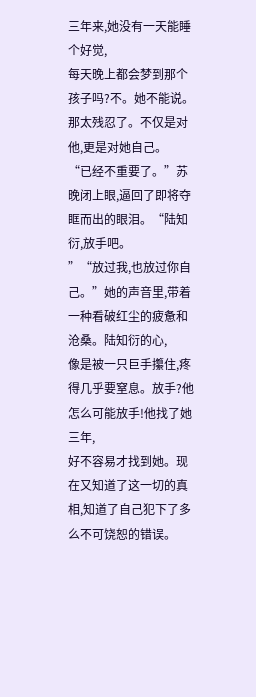三年来,她没有一天能睡个好觉,
每天晚上都会梦到那个孩子吗?不。她不能说。那太残忍了。不仅是对他,更是对她自己。
“已经不重要了。”苏晚闭上眼,逼回了即将夺眶而出的眼泪。“陆知衍,放手吧。
”“放过我,也放过你自己。”她的声音里,带着一种看破红尘的疲惫和沧桑。陆知衍的心,
像是被一只巨手攥住,疼得几乎要窒息。放手?他怎么可能放手!他找了她三年,
好不容易才找到她。现在又知道了这一切的真相,知道了自己犯下了多么不可饶恕的错误。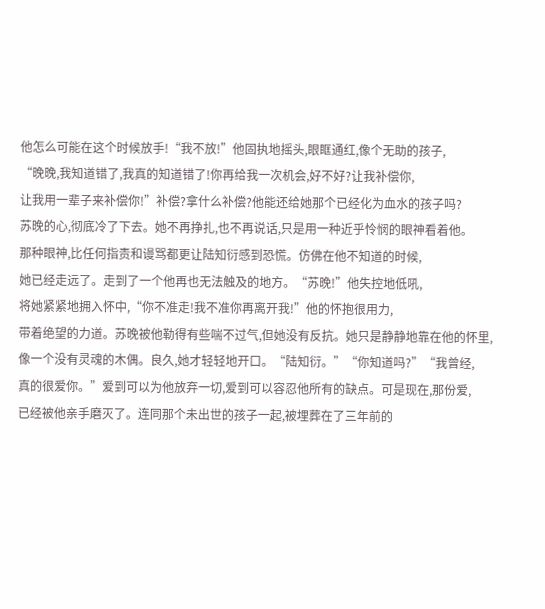他怎么可能在这个时候放手!“我不放!”他固执地摇头,眼眶通红,像个无助的孩子,
“晚晚,我知道错了,我真的知道错了!你再给我一次机会,好不好?让我补偿你,
让我用一辈子来补偿你!”补偿?拿什么补偿?他能还给她那个已经化为血水的孩子吗?
苏晚的心,彻底冷了下去。她不再挣扎,也不再说话,只是用一种近乎怜悯的眼神看着他。
那种眼神,比任何指责和谩骂都更让陆知衍感到恐慌。仿佛在他不知道的时候,
她已经走远了。走到了一个他再也无法触及的地方。“苏晚!”他失控地低吼,
将她紧紧地拥入怀中,“你不准走!我不准你再离开我!”他的怀抱很用力,
带着绝望的力道。苏晚被他勒得有些喘不过气,但她没有反抗。她只是静静地靠在他的怀里,
像一个没有灵魂的木偶。良久,她才轻轻地开口。“陆知衍。”“你知道吗?”“我曾经,
真的很爱你。”爱到可以为他放弃一切,爱到可以容忍他所有的缺点。可是现在,那份爱,
已经被他亲手磨灭了。连同那个未出世的孩子一起,被埋葬在了三年前的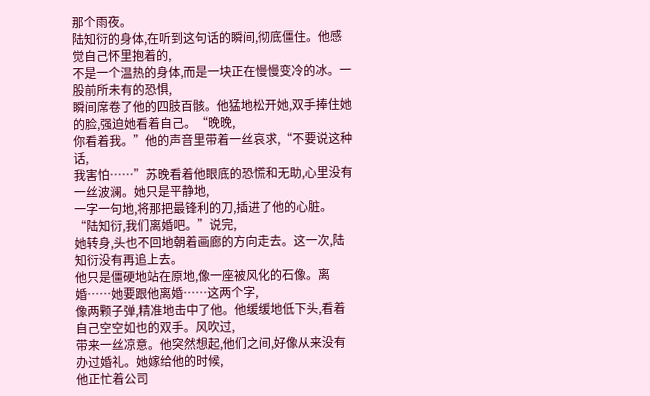那个雨夜。
陆知衍的身体,在听到这句话的瞬间,彻底僵住。他感觉自己怀里抱着的,
不是一个温热的身体,而是一块正在慢慢变冷的冰。一股前所未有的恐惧,
瞬间席卷了他的四肢百骸。他猛地松开她,双手捧住她的脸,强迫她看着自己。“晚晚,
你看着我。”他的声音里带着一丝哀求,“不要说这种话,
我害怕……”苏晚看着他眼底的恐慌和无助,心里没有一丝波澜。她只是平静地,
一字一句地,将那把最锋利的刀,插进了他的心脏。“陆知衍,我们离婚吧。”说完,
她转身,头也不回地朝着画廊的方向走去。这一次,陆知衍没有再追上去。
他只是僵硬地站在原地,像一座被风化的石像。离婚……她要跟他离婚……这两个字,
像两颗子弹,精准地击中了他。他缓缓地低下头,看着自己空空如也的双手。风吹过,
带来一丝凉意。他突然想起,他们之间,好像从来没有办过婚礼。她嫁给他的时候,
他正忙着公司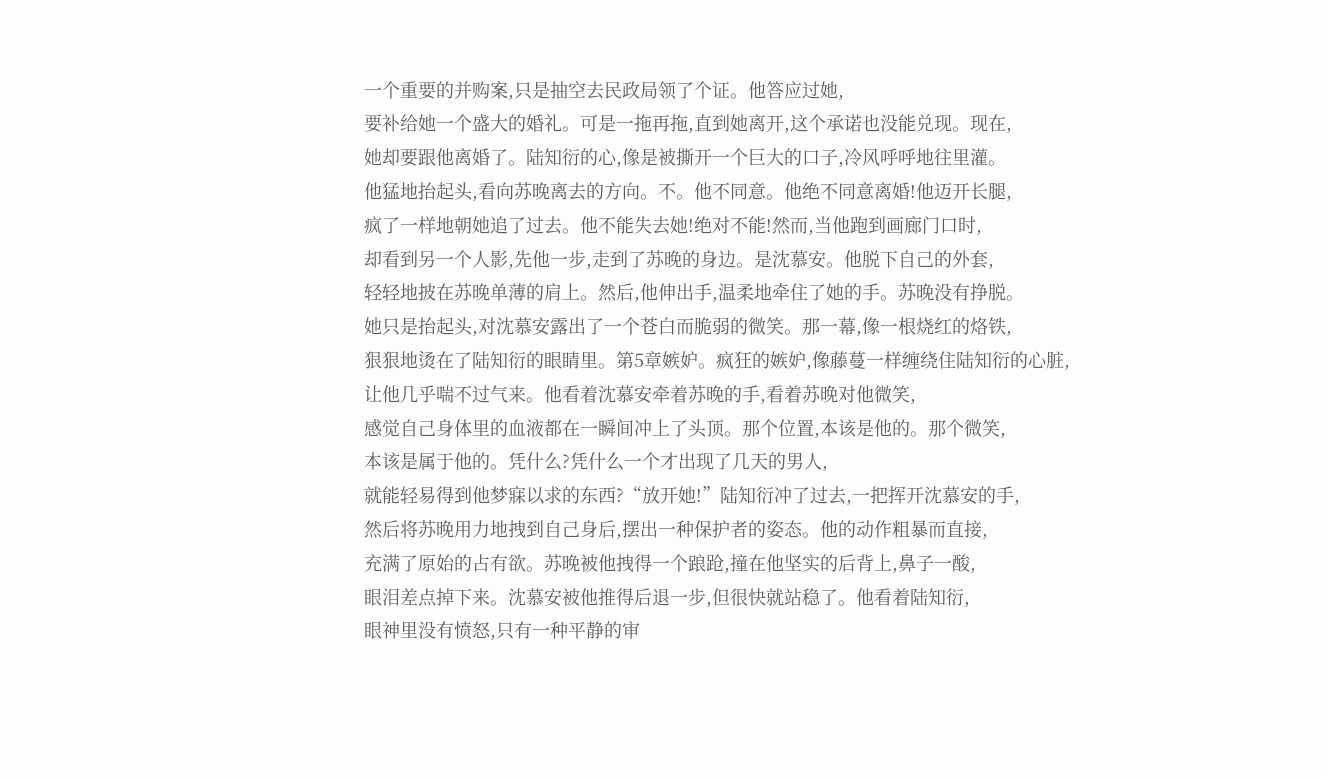一个重要的并购案,只是抽空去民政局领了个证。他答应过她,
要补给她一个盛大的婚礼。可是一拖再拖,直到她离开,这个承诺也没能兑现。现在,
她却要跟他离婚了。陆知衍的心,像是被撕开一个巨大的口子,冷风呼呼地往里灌。
他猛地抬起头,看向苏晚离去的方向。不。他不同意。他绝不同意离婚!他迈开长腿,
疯了一样地朝她追了过去。他不能失去她!绝对不能!然而,当他跑到画廊门口时,
却看到另一个人影,先他一步,走到了苏晚的身边。是沈慕安。他脱下自己的外套,
轻轻地披在苏晚单薄的肩上。然后,他伸出手,温柔地牵住了她的手。苏晚没有挣脱。
她只是抬起头,对沈慕安露出了一个苍白而脆弱的微笑。那一幕,像一根烧红的烙铁,
狠狠地烫在了陆知衍的眼睛里。第5章嫉妒。疯狂的嫉妒,像藤蔓一样缠绕住陆知衍的心脏,
让他几乎喘不过气来。他看着沈慕安牵着苏晚的手,看着苏晚对他微笑,
感觉自己身体里的血液都在一瞬间冲上了头顶。那个位置,本该是他的。那个微笑,
本该是属于他的。凭什么?凭什么一个才出现了几天的男人,
就能轻易得到他梦寐以求的东西?“放开她!”陆知衍冲了过去,一把挥开沈慕安的手,
然后将苏晚用力地拽到自己身后,摆出一种保护者的姿态。他的动作粗暴而直接,
充满了原始的占有欲。苏晚被他拽得一个踉跄,撞在他坚实的后背上,鼻子一酸,
眼泪差点掉下来。沈慕安被他推得后退一步,但很快就站稳了。他看着陆知衍,
眼神里没有愤怒,只有一种平静的审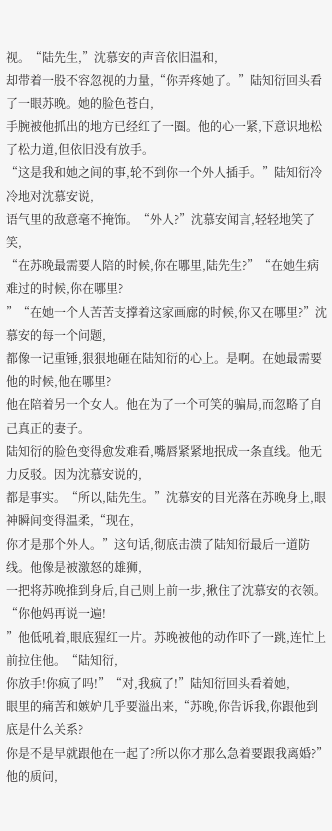视。“陆先生,”沈慕安的声音依旧温和,
却带着一股不容忽视的力量,“你弄疼她了。”陆知衍回头看了一眼苏晚。她的脸色苍白,
手腕被他抓出的地方已经红了一圈。他的心一紧,下意识地松了松力道,但依旧没有放手。
“这是我和她之间的事,轮不到你一个外人插手。”陆知衍冷冷地对沈慕安说,
语气里的敌意毫不掩饰。“外人?”沈慕安闻言,轻轻地笑了笑,
“在苏晚最需要人陪的时候,你在哪里,陆先生?”“在她生病难过的时候,你在哪里?
”“在她一个人苦苦支撑着这家画廊的时候,你又在哪里?”沈慕安的每一个问题,
都像一记重锤,狠狠地砸在陆知衍的心上。是啊。在她最需要他的时候,他在哪里?
他在陪着另一个女人。他在为了一个可笑的骗局,而忽略了自己真正的妻子。
陆知衍的脸色变得愈发难看,嘴唇紧紧地抿成一条直线。他无力反驳。因为沈慕安说的,
都是事实。“所以,陆先生。”沈慕安的目光落在苏晚身上,眼神瞬间变得温柔,“现在,
你才是那个外人。”这句话,彻底击溃了陆知衍最后一道防线。他像是被激怒的雄狮,
一把将苏晚推到身后,自己则上前一步,揪住了沈慕安的衣领。“你他妈再说一遍!
”他低吼着,眼底猩红一片。苏晚被他的动作吓了一跳,连忙上前拉住他。“陆知衍,
你放手!你疯了吗!”“对,我疯了!”陆知衍回头看着她,
眼里的痛苦和嫉妒几乎要溢出来,“苏晚,你告诉我,你跟他到底是什么关系?
你是不是早就跟他在一起了?所以你才那么急着要跟我离婚?”他的质问,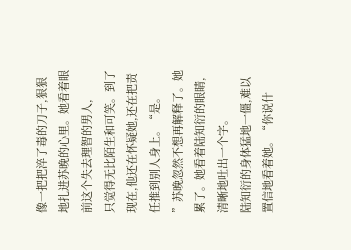像一把把淬了毒的刀子,狠狠地扎进苏晚的心里。她看着眼前这个失去理智的男人,
只觉得无比陌生和可笑。到了现在,他还在怀疑她,还在把责任推到别人身上。“是。
”苏晚忽然不想再解释了。她累了。她看着陆知衍的眼睛,清晰地吐出一个字。
陆知衍的身体猛地一僵,难以置信地看着她。“你说什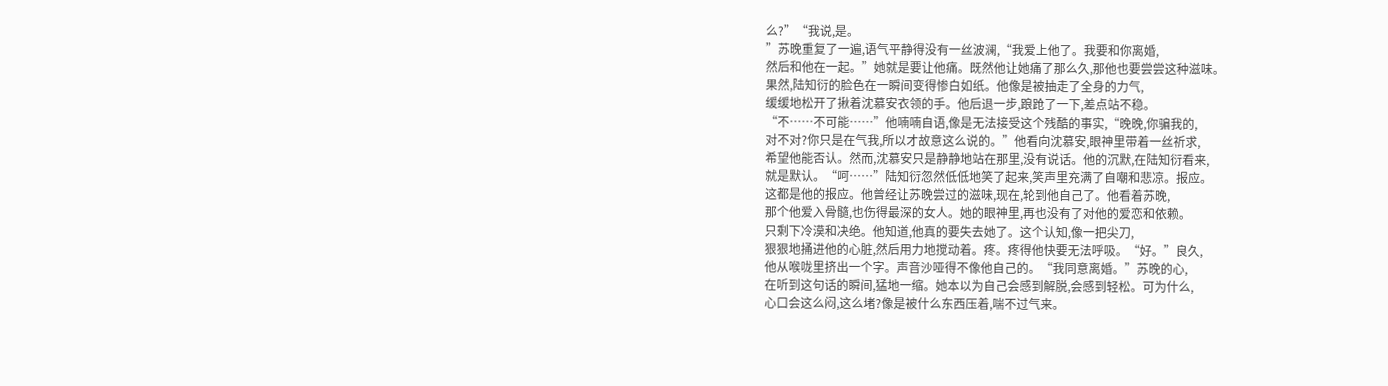么?”“我说,是。
”苏晚重复了一遍,语气平静得没有一丝波澜,“我爱上他了。我要和你离婚,
然后和他在一起。”她就是要让他痛。既然他让她痛了那么久,那他也要尝尝这种滋味。
果然,陆知衍的脸色在一瞬间变得惨白如纸。他像是被抽走了全身的力气,
缓缓地松开了揪着沈慕安衣领的手。他后退一步,踉跄了一下,差点站不稳。
“不……不可能……”他喃喃自语,像是无法接受这个残酷的事实,“晚晚,你骗我的,
对不对?你只是在气我,所以才故意这么说的。”他看向沈慕安,眼神里带着一丝祈求,
希望他能否认。然而,沈慕安只是静静地站在那里,没有说话。他的沉默,在陆知衍看来,
就是默认。“呵……”陆知衍忽然低低地笑了起来,笑声里充满了自嘲和悲凉。报应。
这都是他的报应。他曾经让苏晚尝过的滋味,现在,轮到他自己了。他看着苏晚,
那个他爱入骨髓,也伤得最深的女人。她的眼神里,再也没有了对他的爱恋和依赖。
只剩下冷漠和决绝。他知道,他真的要失去她了。这个认知,像一把尖刀,
狠狠地捅进他的心脏,然后用力地搅动着。疼。疼得他快要无法呼吸。“好。”良久,
他从喉咙里挤出一个字。声音沙哑得不像他自己的。“我同意离婚。”苏晚的心,
在听到这句话的瞬间,猛地一缩。她本以为自己会感到解脱,会感到轻松。可为什么,
心口会这么闷,这么堵?像是被什么东西压着,喘不过气来。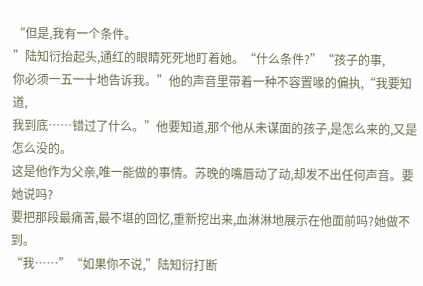“但是,我有一个条件。
”陆知衍抬起头,通红的眼睛死死地盯着她。“什么条件?”“孩子的事,
你必须一五一十地告诉我。”他的声音里带着一种不容置喙的偏执,“我要知道,
我到底……错过了什么。”他要知道,那个他从未谋面的孩子,是怎么来的,又是怎么没的。
这是他作为父亲,唯一能做的事情。苏晚的嘴唇动了动,却发不出任何声音。要她说吗?
要把那段最痛苦,最不堪的回忆,重新挖出来,血淋淋地展示在他面前吗?她做不到。
“我……”“如果你不说,”陆知衍打断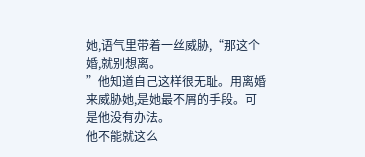她,语气里带着一丝威胁,“那这个婚,就别想离。
”他知道自己这样很无耻。用离婚来威胁她,是她最不屑的手段。可是他没有办法。
他不能就这么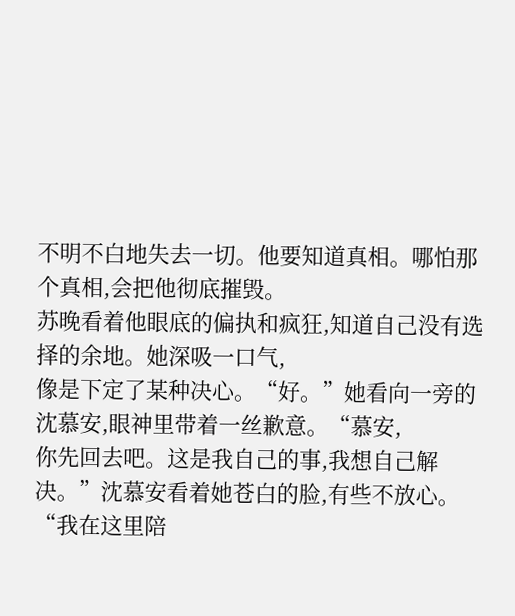不明不白地失去一切。他要知道真相。哪怕那个真相,会把他彻底摧毁。
苏晚看着他眼底的偏执和疯狂,知道自己没有选择的余地。她深吸一口气,
像是下定了某种决心。“好。”她看向一旁的沈慕安,眼神里带着一丝歉意。“慕安,
你先回去吧。这是我自己的事,我想自己解决。”沈慕安看着她苍白的脸,有些不放心。
“我在这里陪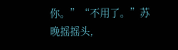你。”“不用了。”苏晚摇摇头,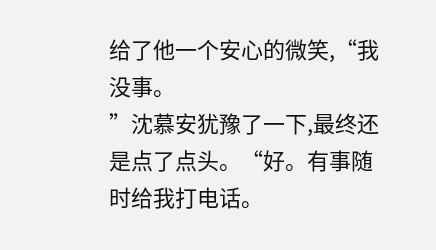给了他一个安心的微笑,“我没事。
”沈慕安犹豫了一下,最终还是点了点头。“好。有事随时给我打电话。